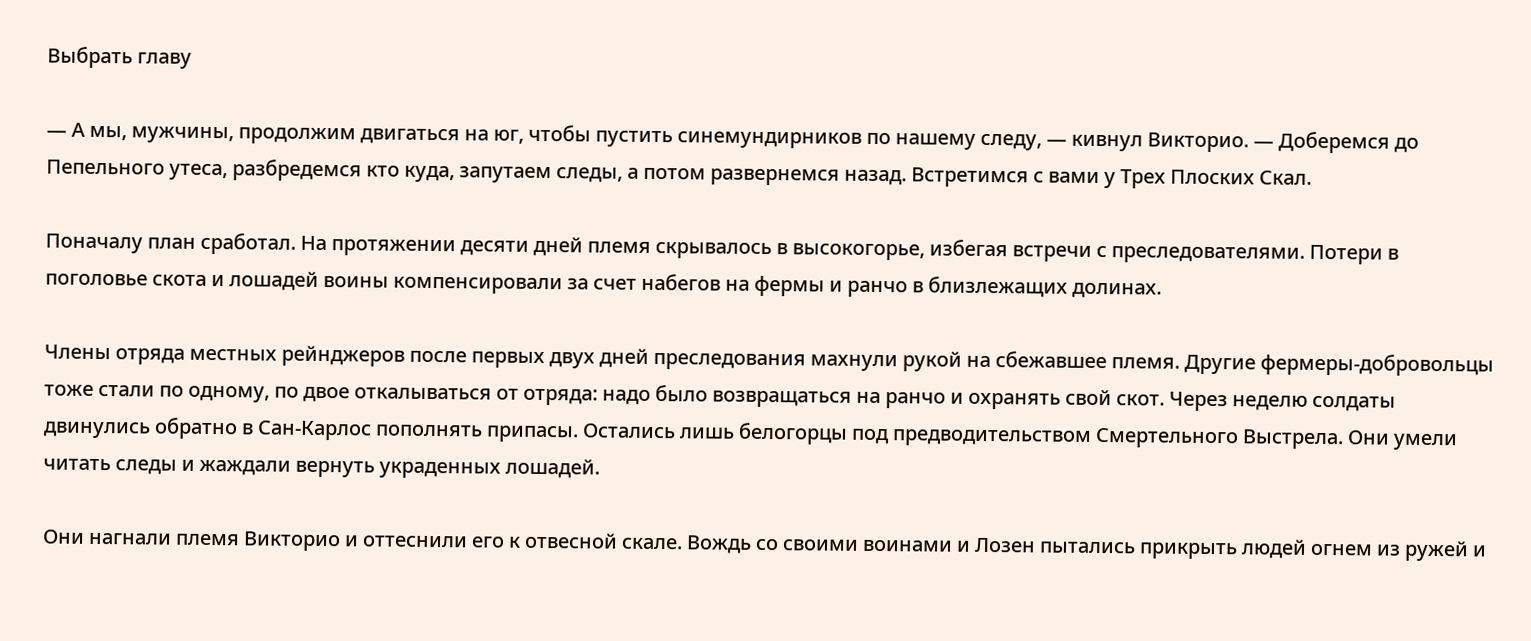Выбрать главу

— А мы, мужчины, продолжим двигаться на юг, чтобы пустить синемундирников по нашему следу, — кивнул Викторио. — Доберемся до Пепельного утеса, разбредемся кто куда, запутаем следы, а потом развернемся назад. Встретимся с вами у Трех Плоских Скал.

Поначалу план сработал. На протяжении десяти дней племя скрывалось в высокогорье, избегая встречи с преследователями. Потери в поголовье скота и лошадей воины компенсировали за счет набегов на фермы и ранчо в близлежащих долинах.

Члены отряда местных рейнджеров после первых двух дней преследования махнули рукой на сбежавшее племя. Другие фермеры-добровольцы тоже стали по одному, по двое откалываться от отряда: надо было возвращаться на ранчо и охранять свой скот. Через неделю солдаты двинулись обратно в Сан-Карлос пополнять припасы. Остались лишь белогорцы под предводительством Смертельного Выстрела. Они умели читать следы и жаждали вернуть украденных лошадей.

Они нагнали племя Викторио и оттеснили его к отвесной скале. Вождь со своими воинами и Лозен пытались прикрыть людей огнем из ружей и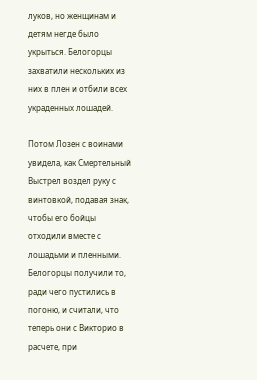луков, но женщинам и детям негде было укрыться. Белогорцы захватили нескольких из них в плен и отбили всех украденных лошадей.

Потом Лозен с воинами увидела, как Смертельный Выстрел воздел руку с винтовкой, подавая знак, чтобы его бойцы отходили вместе с лошадьми и пленными. Белогорцы получили то, ради чего пустились в погоню, и считали, что теперь они с Викторио в расчете, при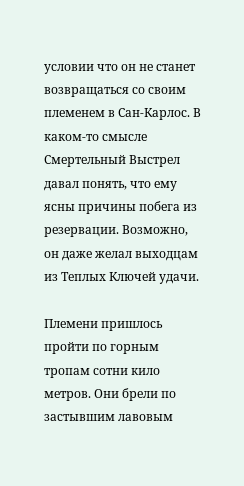условии что он не станет возвращаться со своим племенем в Сан-Карлос. В каком-то смысле Смертельный Выстрел давал понять, что ему ясны причины побега из резервации. Возможно, он даже желал выходцам из Теплых Ключей удачи.

Племени пришлось пройти по горным тропам сотни кило метров. Они брели по застывшим лавовым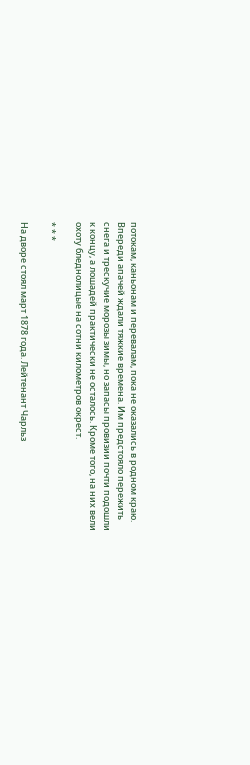потокам, каньонам и перевалам, пока не оказались в родном краю. Впереди апачей ждали тяжкие времена. Им предстояло пережить снега и трескучие морозы зимы, но запасы провизии почти подошли к концу, а лошадей практически не осталось. Кроме того, на них вели охоту бледнолицые на сотни километров окрест.

* * *

На дворе стоял март 1878 года. Лейтенант Чарльз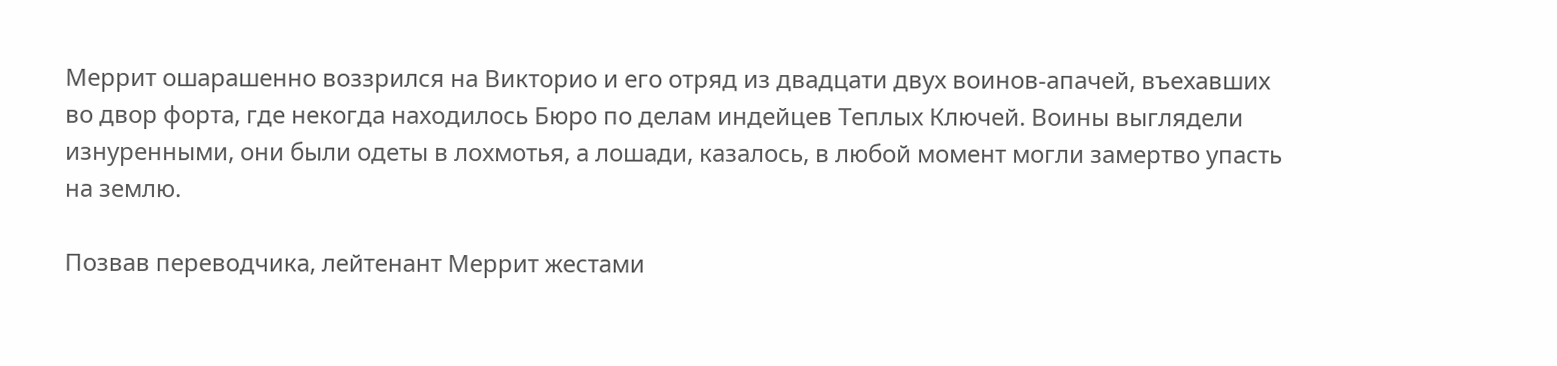Меррит ошарашенно воззрился на Викторио и его отряд из двадцати двух воинов-апачей, въехавших во двор форта, где некогда находилось Бюро по делам индейцев Теплых Ключей. Воины выглядели изнуренными, они были одеты в лохмотья, а лошади, казалось, в любой момент могли замертво упасть на землю.

Позвав переводчика, лейтенант Меррит жестами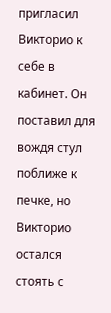пригласил Викторио к себе в кабинет. Он поставил для вождя стул поближе к печке, но Викторио остался стоять с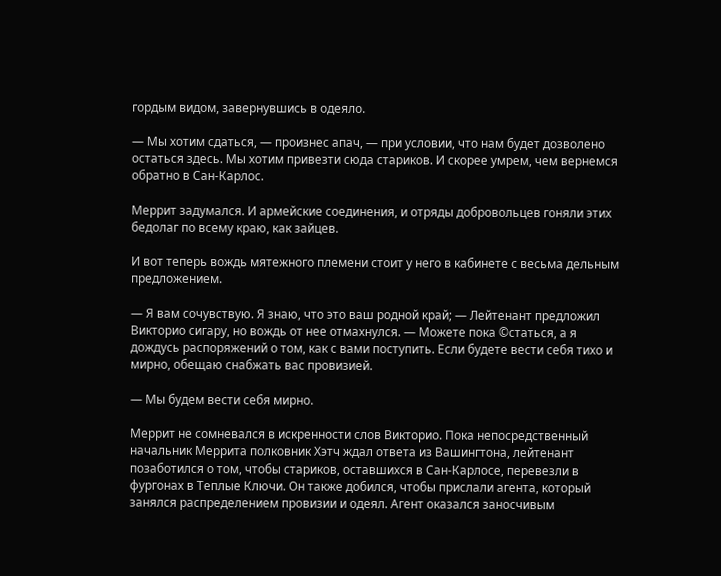гордым видом, завернувшись в одеяло.

— Мы хотим сдаться, — произнес апач, — при условии, что нам будет дозволено остаться здесь. Мы хотим привезти сюда стариков. И скорее умрем, чем вернемся обратно в Сан-Карлос.

Меррит задумался. И армейские соединения, и отряды добровольцев гоняли этих бедолаг по всему краю, как зайцев.

И вот теперь вождь мятежного племени стоит у него в кабинете с весьма дельным предложением.

— Я вам сочувствую. Я знаю, что это ваш родной край; — Лейтенант предложил Викторио сигару, но вождь от нее отмахнулся. — Можете пока ©статься, а я дождусь распоряжений о том, как с вами поступить. Если будете вести себя тихо и мирно, обещаю снабжать вас провизией.

— Мы будем вести себя мирно.

Меррит не сомневался в искренности слов Викторио. Пока непосредственный начальник Меррита полковник Хэтч ждал ответа из Вашингтона, лейтенант позаботился о том, чтобы стариков, оставшихся в Сан-Карлосе, перевезли в фургонах в Теплые Ключи. Он также добился, чтобы прислали агента, который занялся распределением провизии и одеял. Агент оказался заносчивым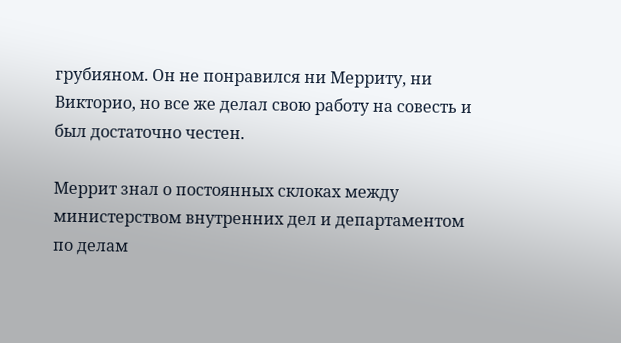грубияном. Он не понравился ни Мерриту, ни Викторио, но все же делал свою работу на совесть и был достаточно честен.

Меррит знал о постоянных склоках между министерством внутренних дел и департаментом по делам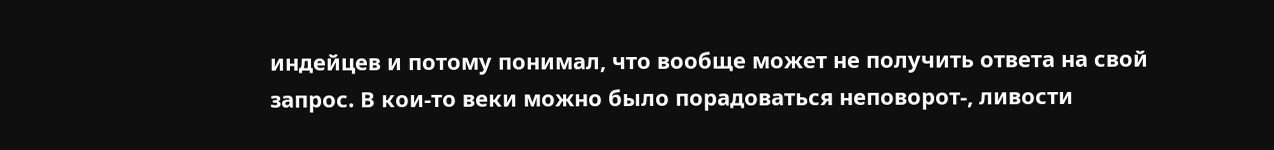индейцев и потому понимал, что вообще может не получить ответа на свой запрос. В кои-то веки можно было порадоваться неповорот-, ливости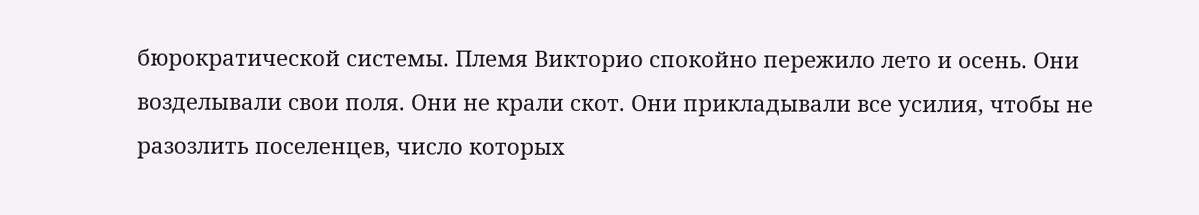бюрократической системы. Племя Викторио спокойно пережило лето и осень. Они возделывали свои поля. Они не крали скот. Они прикладывали все усилия, чтобы не разозлить поселенцев, число которых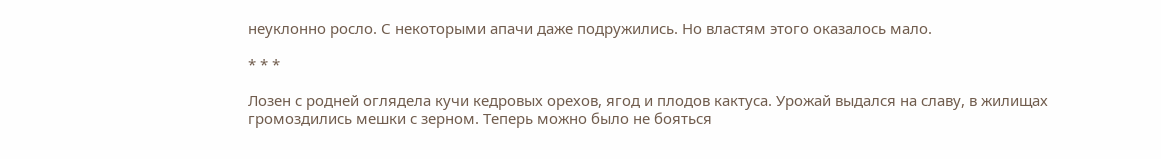неуклонно росло. С некоторыми апачи даже подружились. Но властям этого оказалось мало.

* * *

Лозен с родней оглядела кучи кедровых орехов, ягод и плодов кактуса. Урожай выдался на славу, в жилищах громоздились мешки с зерном. Теперь можно было не бояться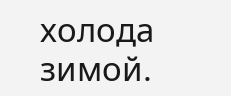холода зимой.